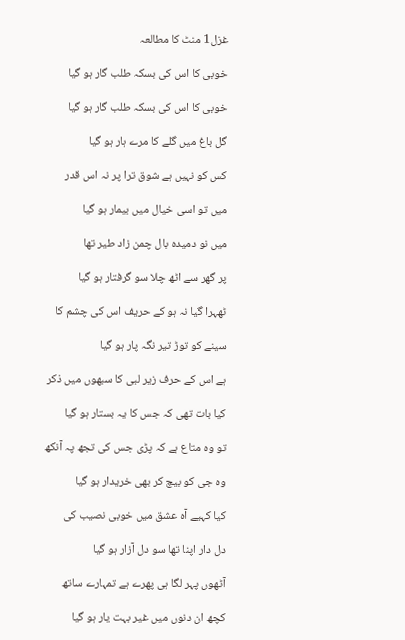غزل1 منٹ کا مطالعہ

خوبی کا اس کی بسکہ طلب گار ہو گیا

خوبی کا اس کی بسکہ طلب گار ہو گیا

گل باغ میں گلے کا مرے ہار ہو گیا

کس کو نہیں ہے شوق ترا پر نہ اس قدر

میں تو اسی خیال میں بیمار ہو گیا

میں نو دمیدہ بال چمن زاد طیر تھا

پر گھر سے اٹھ چلا سو گرفتار ہو گیا

ٹھہرا گیا نہ ہو کے حریف اس کی چشم کا

سینے کو توڑ تیر نگہ پار ہو گیا

ہے اس کے حرف زیر لبی کا سبھوں میں ذکر

کیا بات تھی کہ جس کا یہ بستار ہو گیا

تو وہ متاع ہے کہ پڑی جس کی تجھ پہ آنکھ

وہ جی کو بیچ کر بھی خریدار ہو گیا

کیا کہیے آہ عشق میں خوبی نصیب کی

دل دار اپنا تھا سو دل آزار ہو گیا

آٹھوں پہر لگا ہی پھرے ہے تمہارے ساتھ

کچھ ان دنوں میں غیر بہت یار ہو گیا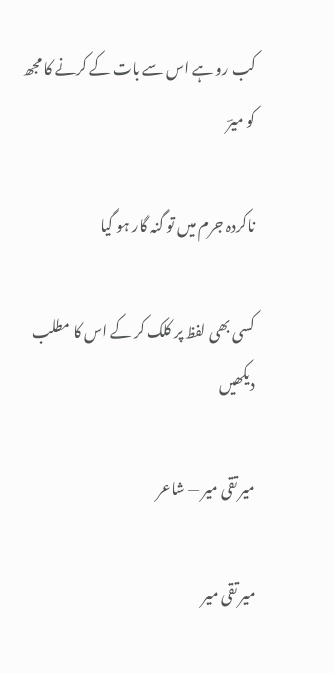کب رو ہے اس سے بات کے کرنے کا مجھ کو میرؔ

ناکردہ جرم میں تو گنہ گار ہو گیا

کسی بھی لفظ پر کلک کر کے اس کا مطلب دیکھیں

میر تقی میر — شاعر

میر تقی میر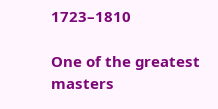1723–1810

One of the greatest masters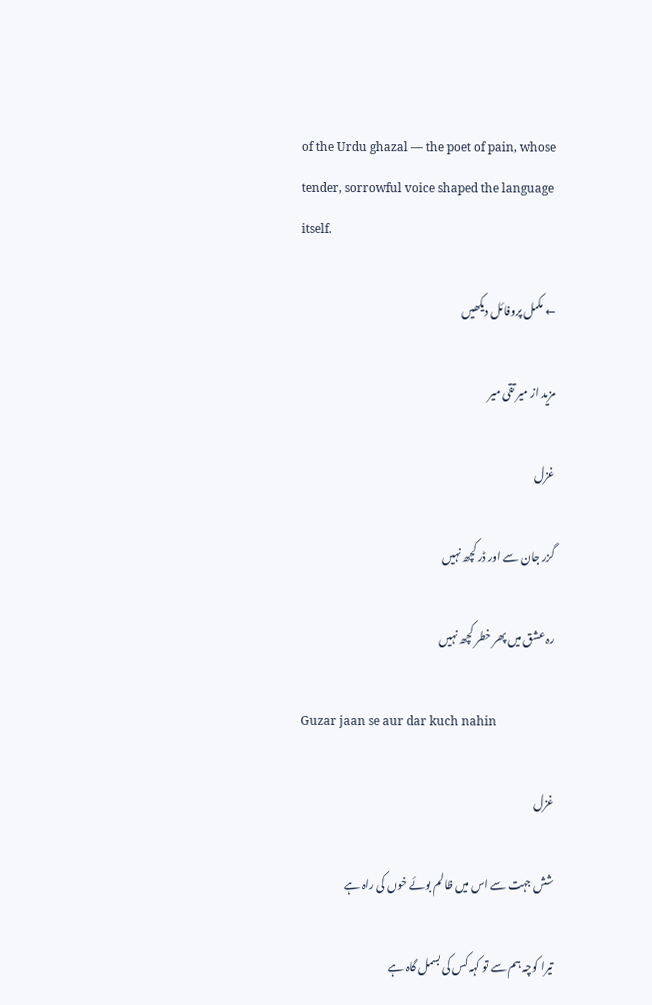of the Urdu ghazal — the poet of pain, whose tender, sorrowful voice shaped the language itself.

← مکمل پروفائل دیکھیں

مزید از میر تقی میر

غزل

گزر جان سے اور ڈر کچھ نہیں

رہ عشق میں پھر خطر کچھ نہیں

Guzar jaan se aur dar kuch nahin

غزل

شش جہت سے اس میں ظالم بوئے خوں کی راہ ہے

تیرا کوچہ ہم سے تو کہہ کس کی بسمل گاہ ہے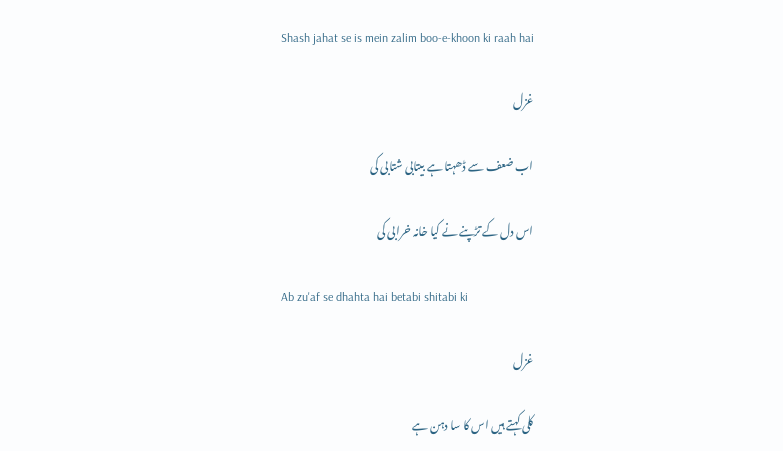Shash jahat se is mein zalim boo-e-khoon ki raah hai

غزل

اب ضعف سے ڈھہتا ہے بیتابی شتابی کی

اس دل کے تڑپنے نے کیا خانہ خرابی کی

Ab zu'af se dhahta hai betabi shitabi ki

غزل

کلی کہتے ہیں اس کا سا دہن ہے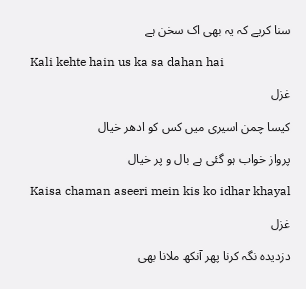سنا کریے کہ یہ بھی اک سخن ہے

Kali kehte hain us ka sa dahan hai

غزل

کیسا چمن اسیری میں کس کو ادھر خیال

پرواز خواب ہو گئی ہے بال و پر خیال

Kaisa chaman aseeri mein kis ko idhar khayal

غزل

دزدیدہ نگہ کرنا پھر آنکھ ملانا بھی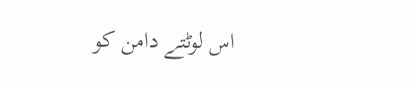اس لوٹتے دامن کو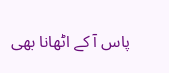پاس آ کے اٹھانا بھی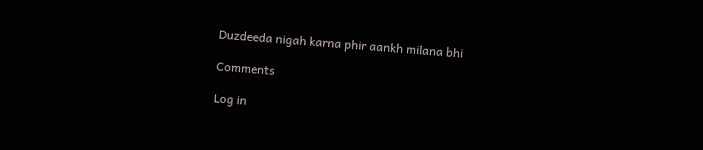Duzdeeda nigah karna phir aankh milana bhi

Comments

Log in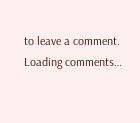to leave a comment.
Loading comments…